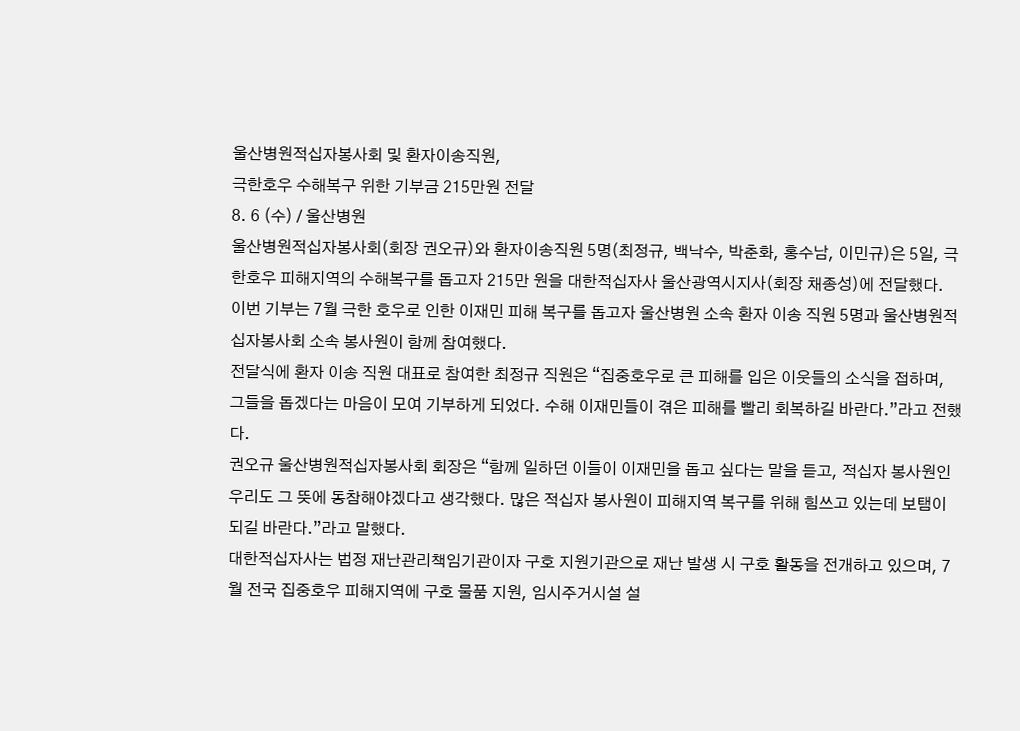울산병원적십자봉사회 및 환자이송직원,
극한호우 수해복구 위한 기부금 215만원 전달
8. 6 (수) / 울산병원
울산병원적십자봉사회(회장 권오규)와 환자이송직원 5명(최정규, 백낙수, 박춘화, 홍수남, 이민규)은 5일, 극한호우 피해지역의 수해복구를 돕고자 215만 원을 대한적십자사 울산광역시지사(회장 채종성)에 전달했다.
이번 기부는 7월 극한 호우로 인한 이재민 피해 복구를 돕고자 울산병원 소속 환자 이송 직원 5명과 울산병원적십자봉사회 소속 봉사원이 함께 참여했다.
전달식에 환자 이송 직원 대표로 참여한 최정규 직원은 “집중호우로 큰 피해를 입은 이웃들의 소식을 접하며, 그들을 돕겠다는 마음이 모여 기부하게 되었다. 수해 이재민들이 겪은 피해를 빨리 회복하길 바란다.”라고 전했다.
권오규 울산병원적십자봉사회 회장은 “함께 일하던 이들이 이재민을 돕고 싶다는 말을 듣고, 적십자 봉사원인 우리도 그 뜻에 동참해야겠다고 생각했다. 많은 적십자 봉사원이 피해지역 복구를 위해 힘쓰고 있는데 보탬이 되길 바란다.”라고 말했다.
대한적십자사는 법정 재난관리책임기관이자 구호 지원기관으로 재난 발생 시 구호 활동을 전개하고 있으며, 7월 전국 집중호우 피해지역에 구호 물품 지원, 임시주거시설 설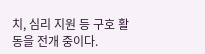치, 심리 지원 등 구호 활동을 전개 중이다.